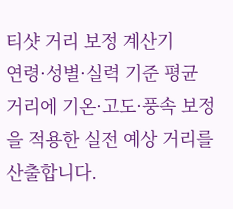티샷 거리 보정 계산기
연령·성별·실력 기준 평균 거리에 기온·고도·풍속 보정을 적용한 실전 예상 거리를 산출합니다.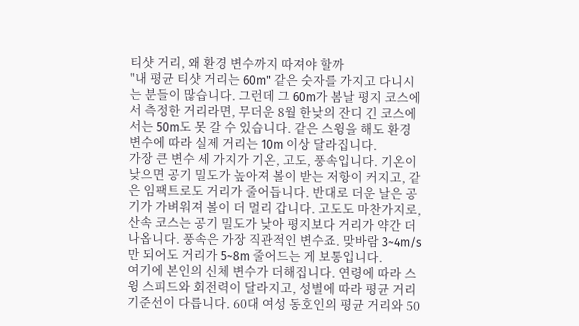티샷 거리, 왜 환경 변수까지 따져야 할까
"내 평균 티샷 거리는 60m" 같은 숫자를 가지고 다니시는 분들이 많습니다. 그런데 그 60m가 봄날 평지 코스에서 측정한 거리라면, 무더운 8월 한낮의 잔디 긴 코스에서는 50m도 못 갈 수 있습니다. 같은 스윙을 해도 환경 변수에 따라 실제 거리는 10m 이상 달라집니다.
가장 큰 변수 세 가지가 기온, 고도, 풍속입니다. 기온이 낮으면 공기 밀도가 높아져 볼이 받는 저항이 커지고, 같은 임팩트로도 거리가 줄어듭니다. 반대로 더운 날은 공기가 가벼워져 볼이 더 멀리 갑니다. 고도도 마찬가지로, 산속 코스는 공기 밀도가 낮아 평지보다 거리가 약간 더 나옵니다. 풍속은 가장 직관적인 변수죠. 맞바람 3~4m/s만 되어도 거리가 5~8m 줄어드는 게 보통입니다.
여기에 본인의 신체 변수가 더해집니다. 연령에 따라 스윙 스피드와 회전력이 달라지고, 성별에 따라 평균 거리 기준선이 다릅니다. 60대 여성 동호인의 평균 거리와 50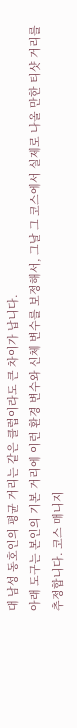대 남성 동호인의 평균 거리는 같은 클럽이라도 큰 차이가 납니다.
아래 도구는 본인의 기본 거리에 이런 환경 변수와 신체 변수를 보정해서, 그날 그 코스에서 실제로 나올 만한 티샷 거리를 추정합니다. 코스 매니지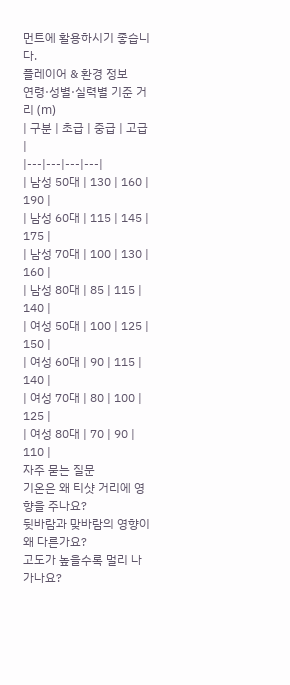먼트에 활용하시기 좋습니다.
플레이어 & 환경 정보
연령·성별·실력별 기준 거리 (m)
| 구분 | 초급 | 중급 | 고급 |
|---|---|---|---|
| 남성 50대 | 130 | 160 | 190 |
| 남성 60대 | 115 | 145 | 175 |
| 남성 70대 | 100 | 130 | 160 |
| 남성 80대 | 85 | 115 | 140 |
| 여성 50대 | 100 | 125 | 150 |
| 여성 60대 | 90 | 115 | 140 |
| 여성 70대 | 80 | 100 | 125 |
| 여성 80대 | 70 | 90 | 110 |
자주 묻는 질문
기온은 왜 티샷 거리에 영향을 주나요?
뒷바람과 맞바람의 영향이 왜 다른가요?
고도가 높을수록 멀리 나가나요?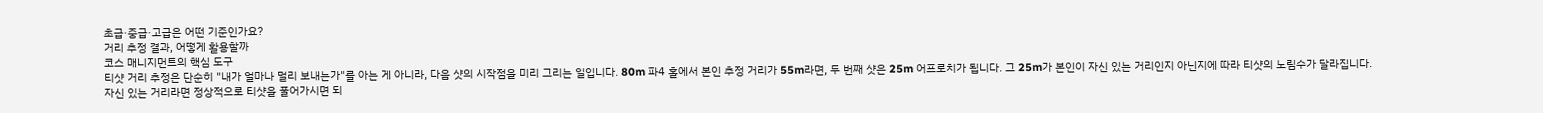초급·중급·고급은 어떤 기준인가요?
거리 추정 결과, 어떻게 활용할까
코스 매니지먼트의 핵심 도구
티샷 거리 추정은 단순히 "내가 얼마나 멀리 보내는가"를 아는 게 아니라, 다음 샷의 시작점을 미리 그리는 일입니다. 80m 파4 홀에서 본인 추정 거리가 55m라면, 두 번째 샷은 25m 어프로치가 됩니다. 그 25m가 본인이 자신 있는 거리인지 아닌지에 따라 티샷의 노림수가 달라집니다.
자신 있는 거리라면 정상적으로 티샷을 풀어가시면 되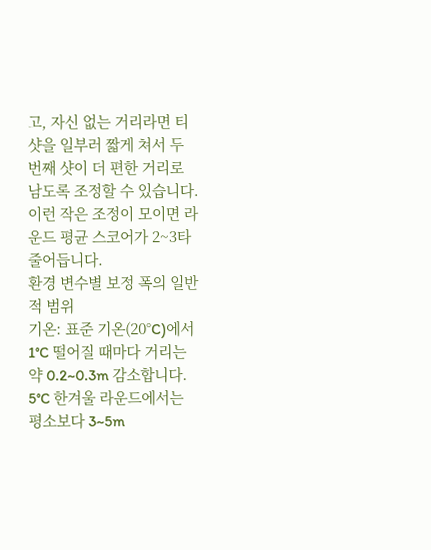고, 자신 없는 거리라면 티샷을 일부러 짧게 쳐서 두 번째 샷이 더 편한 거리로 남도록 조정할 수 있습니다. 이런 작은 조정이 모이면 라운드 평균 스코어가 2~3타 줄어듭니다.
환경 변수별 보정 폭의 일반적 범위
기온: 표준 기온(20°C)에서 1°C 떨어질 때마다 거리는 약 0.2~0.3m 감소합니다. 5°C 한겨울 라운드에서는 평소보다 3~5m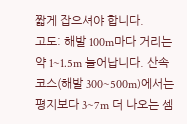짧게 잡으셔야 합니다.
고도: 해발 100m마다 거리는 약 1~1.5m 늘어납니다. 산속 코스(해발 300~500m)에서는 평지보다 3~7m 더 나오는 셈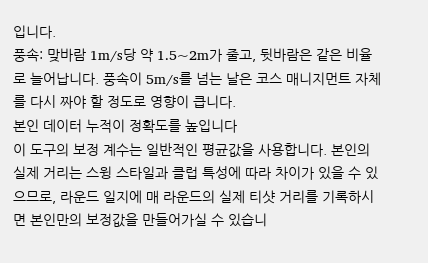입니다.
풍속: 맞바람 1m/s당 약 1.5~2m가 줄고, 뒷바람은 같은 비율로 늘어납니다. 풍속이 5m/s를 넘는 날은 코스 매니지먼트 자체를 다시 짜야 할 정도로 영향이 큽니다.
본인 데이터 누적이 정확도를 높입니다
이 도구의 보정 계수는 일반적인 평균값을 사용합니다. 본인의 실제 거리는 스윙 스타일과 클럽 특성에 따라 차이가 있을 수 있으므로, 라운드 일지에 매 라운드의 실제 티샷 거리를 기록하시면 본인만의 보정값을 만들어가실 수 있습니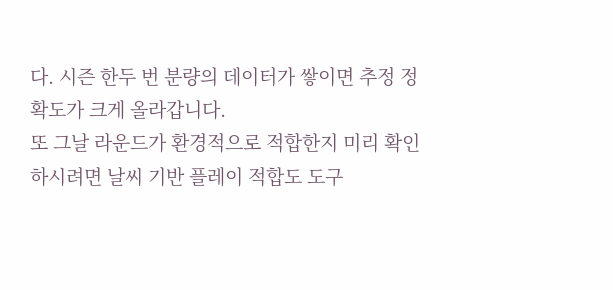다. 시즌 한두 번 분량의 데이터가 쌓이면 추정 정확도가 크게 올라갑니다.
또 그날 라운드가 환경적으로 적합한지 미리 확인하시려면 날씨 기반 플레이 적합도 도구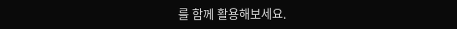를 함께 활용해보세요.